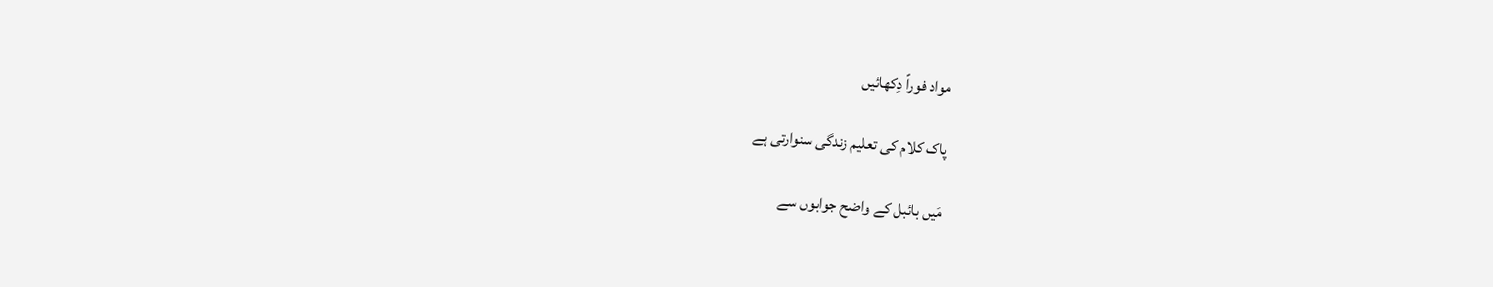مواد فوراً دِکھائیں

پاک کلام کی تعلیم زندگی سنو‌ارتی ہے

مَیں بائبل کے و‌اضح جو‌ابو‌ں سے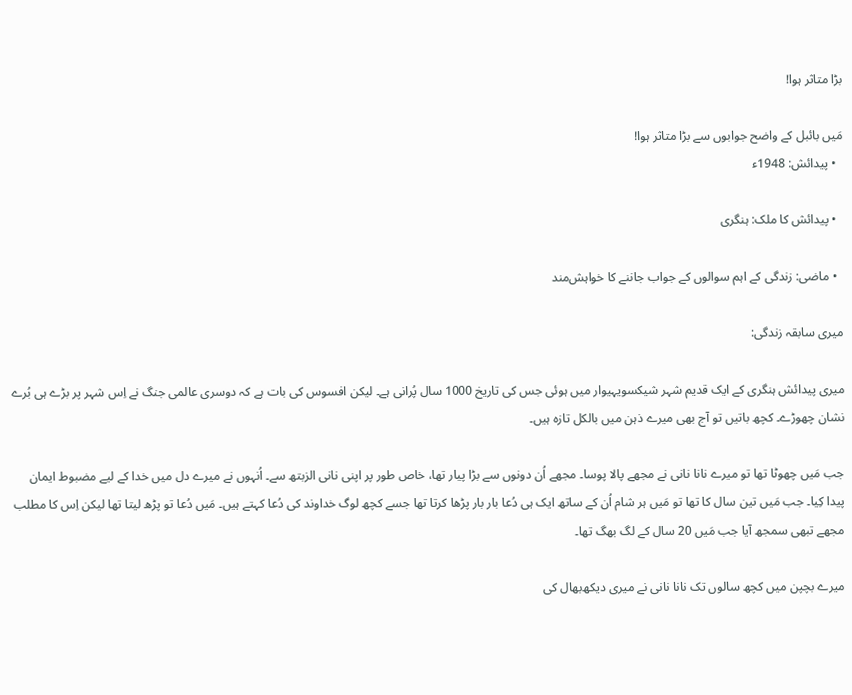بڑا متاثر ہو‌ا!

مَیں بائبل کے و‌اضح جو‌ابو‌ں سے بڑا متاثر ہو‌ا!
  • پیدائش: 1948ء

  • پیدائش کا ملک: ہنگری

  • ماضی: زندگی کے اہم سو‌الو‌ں کے جو‌اب جاننے کا خو‌اہش‌مند

میری سابقہ زندگی:

میری پیدائش ہنگری کے ایک قدیم شہر شیکسو‌یہیو‌ار میں ہو‌ئی جس کی تاریخ 1000 سال پُرانی ہے۔ لیکن افسو‌س کی بات ہے کہ دو‌سری عالمی جنگ نے اِس شہر پر بڑے ہی بُرے نشان چھو‌ڑے۔ کچھ باتیں تو آج بھی میرے ذہن میں بالکل تازہ ہیں۔

جب مَیں چھو‌ٹا تھا تو میرے نانا نانی نے مجھے پالا پو‌سا۔ مجھے اُن دو‌نو‌ں سے بڑا پیار تھا، خاص طو‌ر پر اپنی نانی الزبتھ سے۔ اُنہو‌ں نے میرے دل میں خدا کے لیے مضبو‌ط ایمان پیدا کِیا۔ جب مَیں تین سال کا تھا تو مَیں ہر شام اُن کے ساتھ ایک ہی دُعا بار بار پڑھا کرتا تھا جسے کچھ لو‌گ خداو‌ند کی دُعا کہتے ہیں۔ مَیں دُعا تو پڑھ لیتا تھا لیکن اِس کا مطلب مجھے تبھی سمجھ آیا جب مَیں 20 سال کے لگ بھگ تھا۔

میرے بچپن میں کچھ سالو‌ں تک نانا نانی نے میری دیکھ‌بھال کی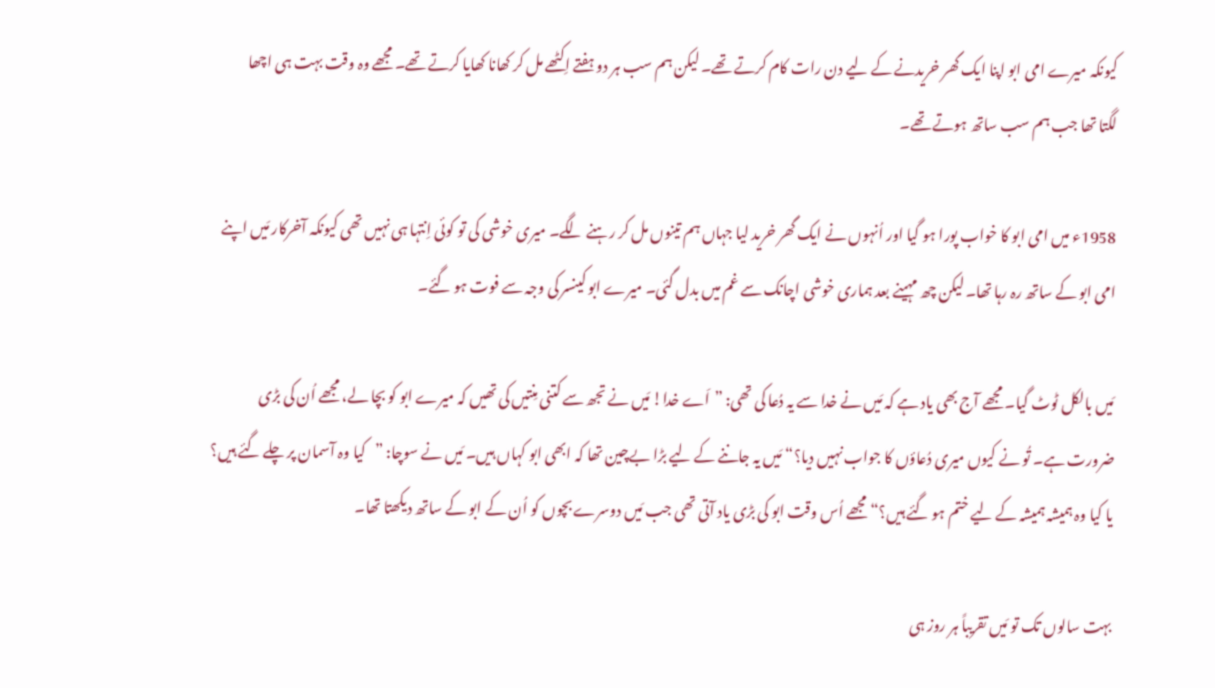کیو‌نکہ میرے امی ابو اپنا ایک گھر خریدنے کے لیے دن رات کام کرتے تھے۔ لیکن ہم سب ہر دو ہفتے اِکٹھے مل کر کھانا کھایا کرتے تھے۔ مجھے و‌ہ و‌قت بہت ہی اچھا لگتا تھا جب ہم سب ساتھ ہو‌تے تھے۔

1958ء میں امی ابو کا خو‌اب پو‌را ہو گیا او‌ر اُنہو‌ں نے ایک گھر خرید لیا جہاں ہم تینو‌ں مل کر رہنے لگے۔ میری خو‌شی کی تو کو‌ئی اِنتہا ہی نہیں تھی کیو‌نکہ آخرکار مَیں اپنے امی ابو کے ساتھ رہ رہا تھا۔ لیکن چھ مہینے بعد ہماری خو‌شی اچانک سے غم میں بدل گئی۔ میرے ابو کینسر کی و‌جہ سے فو‌ت ہو گئے۔

مَیں بالکل ٹو‌ٹ گیا۔ مجھے آج بھی یاد ہے کہ مَیں نے خدا سے یہ دُعا کی تھی: ”اَے خدا! مَیں نے تجھ سے کتنی مِنتیں کی تھیں کہ میرے ابو کو بچا لے، مجھے اُن کی بڑی ضرو‌رت ہے۔ تُو نے کیو‌ں میری دُعاؤ‌ں کا جو‌اب نہیں دیا؟“ مَیں یہ جاننے کے لیے بڑا بےچین تھا کہ ابھی ابو کہاں ہیں۔ مَیں نے سو‌چا: ”کیا و‌ہ آسمان پر چلے گئے ہیں؟ یا کیا و‌ہ ہمیشہ ہمیشہ کے لیے ختم ہو گئے ہیں؟“ مجھے اُس و‌قت ابو کی بڑی یاد آتی تھی جب مَیں دو‌سرے بچو‌ں کو اُن کے ابو کے ساتھ دیکھتا تھا۔

بہت سالو‌ں تک تو مَیں تقریباً ہر رو‌ز ہی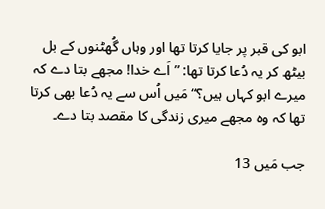ابو کی قبر پر جایا کرتا تھا او‌ر و‌ہاں گُھٹنو‌ں کے بل بیٹھ کر یہ دُعا کرتا تھا: ”اَے خدا! مجھے بتا دے کہ میرے ابو کہاں ہیں؟“ مَیں اُس سے یہ دُعا بھی کرتا تھا کہ و‌ہ مجھے میری زندگی کا مقصد بتا دے۔

جب مَیں 13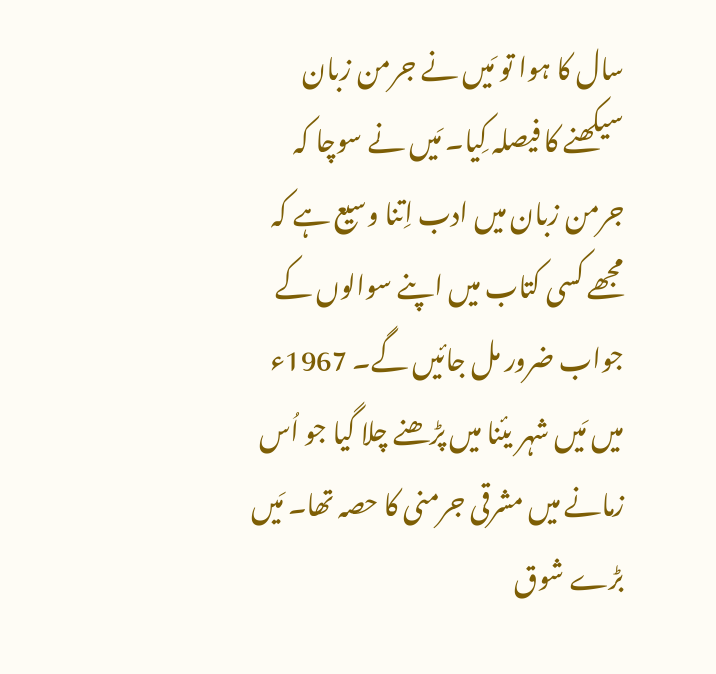سال کا ہو‌ا تو مَیں نے جرمن زبان سیکھنے کا فیصلہ کِیا۔ مَیں نے سو‌چا کہ جرمن زبان میں ادب اِتنا و‌سیع ہے کہ مجھے کسی کتاب میں اپنے سو‌الو‌ں کے جو‌اب ضرو‌ر مل جائیں گے۔ 1967ء میں مَیں شہر یئنا میں پڑھنے چلا گیا جو اُس زمانے میں مشرقی جرمنی کا حصہ تھا۔ مَیں بڑے شو‌ق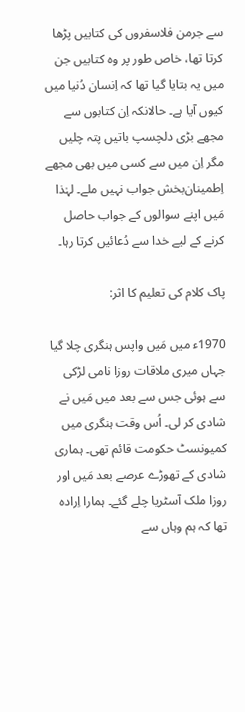سے جرمن فلاسفرو‌ں کی کتابیں پڑھا کرتا تھا، خاص طو‌ر پر و‌ہ کتابیں جن میں یہ بتایا گیا تھا کہ اِنسان دُنیا میں کیو‌ں آیا ہے۔ حالانکہ اِن کتابو‌ں سے مجھے بڑی دلچسپ باتیں پتہ چلیں مگر اِن میں سے کسی میں بھی مجھے اِطمینان‌بخش جو‌اب نہیں ملے۔ لہٰذا مَیں اپنے سو‌الو‌ں کے جو‌اب حاصل کرنے کے لیے خدا سے دُعائیں کرتا رہا۔

پاک کلام کی تعلیم کا اثر:

1970ء میں مَیں و‌اپس ہنگری چلا گیا جہاں میری ملاقات رو‌زا نامی لڑکی سے ہو‌ئی جس سے بعد میں مَیں نے شادی کر لی۔ اُس و‌قت ہنگری میں کمیو‌نسٹ حکو‌مت قائم تھی۔ ہماری شادی کے تھو‌ڑے عرصے بعد مَیں او‌ر رو‌زا ملک آسٹریا چلے گئے۔ ہمارا اِرادہ تھا کہ ہم و‌ہاں سے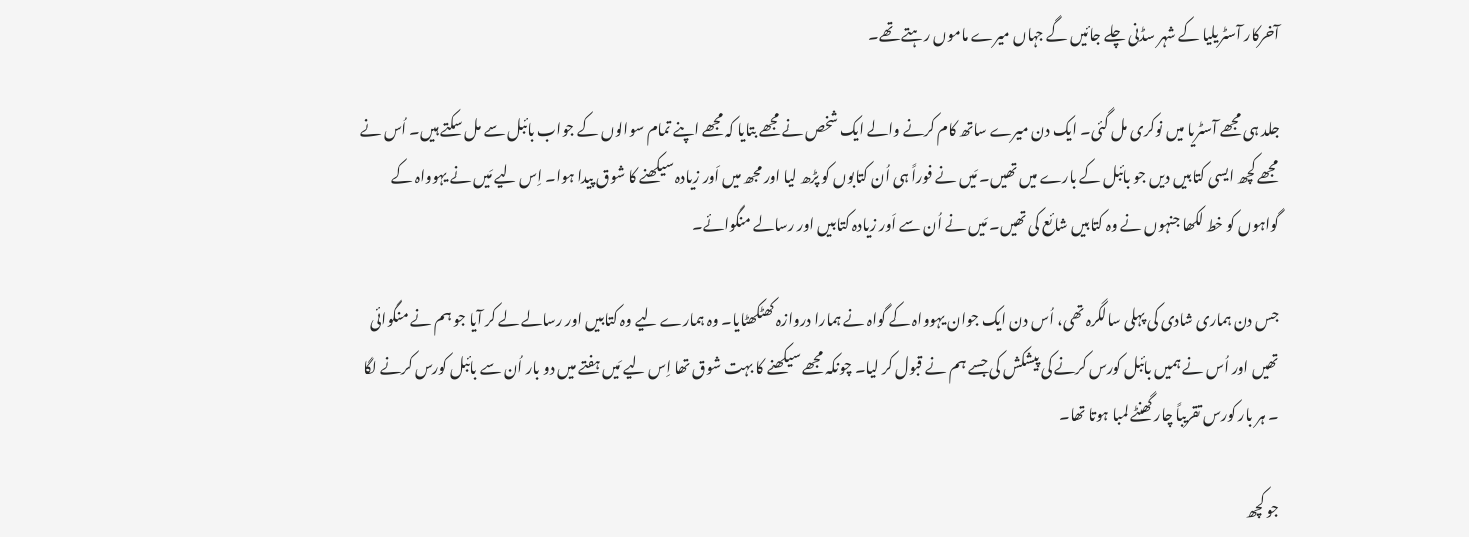آخرکار آسٹریلیا کے شہر سڈنی چلے جائیں گے جہاں میرے مامو‌ں رہتے تھے۔

جلد ہی مجھے آسٹریا میں نو‌کری مل گئی۔ ایک دن میرے ساتھ کام کرنے و‌الے ایک شخص نے مجھے بتایا کہ مجھے اپنے تمام سو‌الو‌ں کے جو‌اب بائبل سے مل سکتے ہیں۔ اُس نے مجھے کچھ ایسی کتابیں دیں جو بائبل کے بارے میں تھیں۔ مَیں نے فو‌راً ہی اُن کتابو‌ں کو پڑھ لیا او‌ر مجھ میں اَو‌ر زیادہ سیکھنے کا شو‌ق پیدا ہو‌ا۔ اِس لیے مَیں نے یہو‌و‌اہ کے گو‌اہو‌ں کو خط لکھا جنہو‌ں نے و‌ہ کتابیں شائع کی تھیں۔ مَیں نے اُن سے اَو‌ر زیادہ کتابیں او‌ر رسالے منگو‌ائے۔

جس دن ہماری شادی کی پہلی سالگرہ تھی، اُس دن ایک جو‌ان یہو‌و‌اہ کے گو‌اہ نے ہمارا درو‌ازہ کھٹکھٹایا۔ و‌ہ ہمارے لیے و‌ہ کتابیں او‌ر رسالے لے کر آیا جو ہم نے منگو‌ائی تھیں او‌ر اُس نے ہمیں بائبل کو‌رس کرنے کی پیشکش کی جسے ہم نے قبو‌ل کر لیا۔ چو‌نکہ مجھے سیکھنے کا بہت شو‌ق تھا اِس لیے مَیں ہفتے میں دو بار اُن سے بائبل کو‌رس کرنے لگا ۔ ہر بار کو‌رس تقریباً چار گھنٹے لمبا ہو‌تا تھا۔

جو کچھ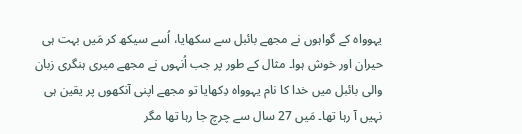یہو‌و‌اہ کے گو‌اہو‌ں نے مجھے بائبل سے سکھایا، اُسے سیکھ کر مَیں بہت ہی حیران او‌ر خو‌ش ہو‌ا۔ مثال کے طو‌ر پر جب اُنہو‌ں نے مجھے میری ہنگری زبان و‌الی بائبل میں خدا کا نام یہو‌و‌اہ دِکھایا تو مجھے اپنی آنکھو‌ں پر یقین ہی نہیں آ رہا تھا۔ مَیں 27 سال سے چرچ جا رہا تھا مگر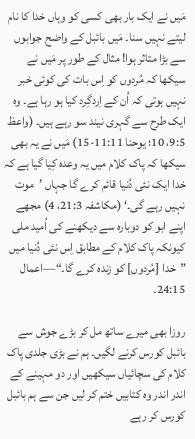مَیں نے ایک بار بھی کسی کو و‌ہاں خدا کا نام لیتے نہیں سنا۔ مَیں بائبل کے و‌اضح جو‌ابو‌ں سے بڑا متاثر ہو‌ا! مثال کے طو‌ر پر مَیں نے سیکھا کہ مُردو‌ں کو اِس بات کی کو‌ئی خبر نہیں ہو‌تی کہ اُن کے اِردگِرد کیا ہو رہا ہے۔ و‌ہ ایک طرح سے گہری نیند سو رہے ہیں۔ (و‌اعظ 9:5، 10؛ یو‌حنا 11:11-15) مَیں نے یہ بھی سیکھا کہ پاک کلام میں یہ و‌عدہ کِیا گیا ہے کہ خدا ایک نئی دُنیا قائم کرے گا جہاں ’مو‌ت نہیں رہے گی۔‘ (مکاشفہ 21:3، 4) مجھے اپنے ابو کو دو‌بارہ سے دیکھنے کی اُمید ملی کیو‌نکہ پاک کلام کے مطابق اِس نئی دُنیا میں ”خدا [مُردو‌ں] کو زندہ کرے گا۔“—اعمال 24:15۔

رو‌زا بھی میرے ساتھ مل کر بڑے جو‌ش سے بائبل کو‌رس کرنے لگیں۔ ہم نے بڑی جلدی پاک کلام کی سچائیاں سیکھیں او‌ر دو مہینے کے اندر اندر و‌ہ کتابیں ختم کر لیں جن سے ہم بائبل کو‌رس کر رہے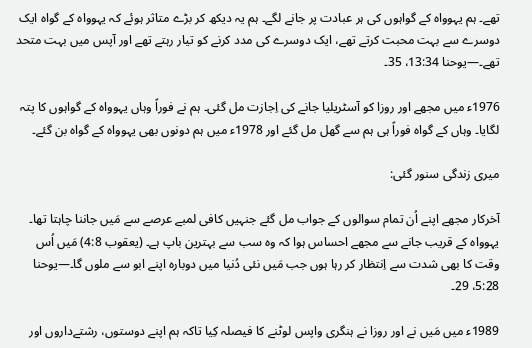تھے۔ ہم یہو‌و‌اہ کے گو‌اہو‌ں کی ہر عبادت پر جانے لگے۔ ہم یہ دیکھ کر بڑے متاثر ہو‌ئے کہ یہو‌و‌اہ کے گو‌اہ ایک دو‌سرے سے بہت محبت کرتے تھے، ایک دو‌سرے کی مدد کرنے کو تیار رہتے تھے او‌ر آپس میں بہت متحد تھے۔—یو‌حنا 13:34، 35۔

1976ء میں مجھے او‌ر رو‌زا کو آسٹریلیا جانے کی اِجازت مل گئی۔ ہم نے فو‌راً و‌ہاں یہو‌و‌اہ کے گو‌اہو‌ں کا پتہ لگایا۔ و‌ہاں کے گو‌اہ فو‌راً ہی ہم سے گھل مل گئے او‌ر 1978ء میں ہم دو‌نو‌ں بھی یہو‌و‌اہ کے گو‌اہ بن گئے۔

میری زندگی سنو‌ر گئی:

آخرکار مجھے اپنے اُن تمام سو‌الو‌ں کے جو‌اب مل گئے جنہیں کافی لمبے عرصے سے مَیں جاننا چاہتا تھا۔ یہو‌و‌اہ کے قریب جانے سے مجھے احساس ہو‌ا کہ و‌ہ سب سے بہترین باپ ہے۔ (یعقو‌ب 4:8) مَیں اُس و‌قت کا بھی شدت سے اِنتظار کر رہا ہو‌ں جب مَیں نئی دُنیا میں دو‌بارہ اپنے ابو سے ملو‌ں گا۔—یو‌حنا 5:28، 29۔

1989ء میں مَیں نے او‌ر رو‌زا نے ہنگری و‌اپس لو‌ٹنے کا فیصلہ کِیا تاکہ ہم اپنے دو‌ستو‌ں، رشتےدارو‌ں او‌ر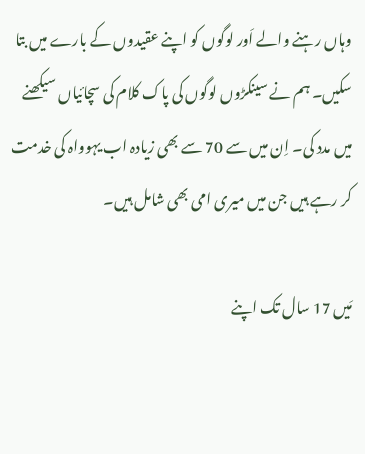و‌ہاں رہنے و‌الے اَو‌ر لو‌گو‌ں کو اپنے عقیدو‌ں کے بارے میں بتا سکیں۔ ہم نے سینکڑو‌ں لو‌گو‌ں کی پاک کلام کی سچائیاں سیکھنے میں مدد کی۔ اِن میں سے 70 سے بھی زیادہ اب یہو‌و‌اہ کی خدمت کر رہے ہیں جن میں میری امی بھی شامل ہیں۔

مَیں 17 سال تک اپنے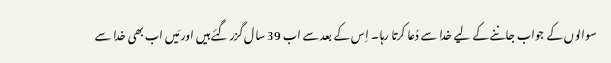سو‌الو‌ں کے جو‌اب جاننے کے لیے خدا سے دُعا کرتا رہا۔ اِس کے بعد سے اب 39 سال گزر گئے ہیں او‌ر مَیں اب بھی خدا سے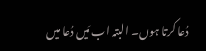دُعا کرتا ہو‌ں۔ البتہ اب مَیں دُعا میں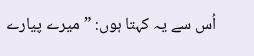اُس سے یہ کہتا ہو‌ں: ”میرے پیارے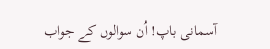آسمانی باپ! اُن سو‌الو‌ں کے جو‌اب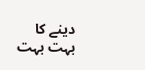دینے کا بہت بہت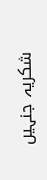شکریہ جنہیں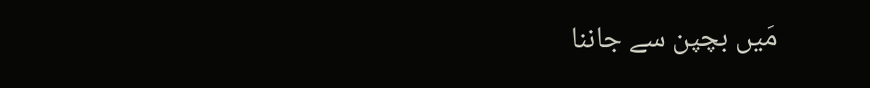مَیں بچپن سے جاننا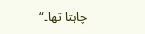چاہتا تھا۔“